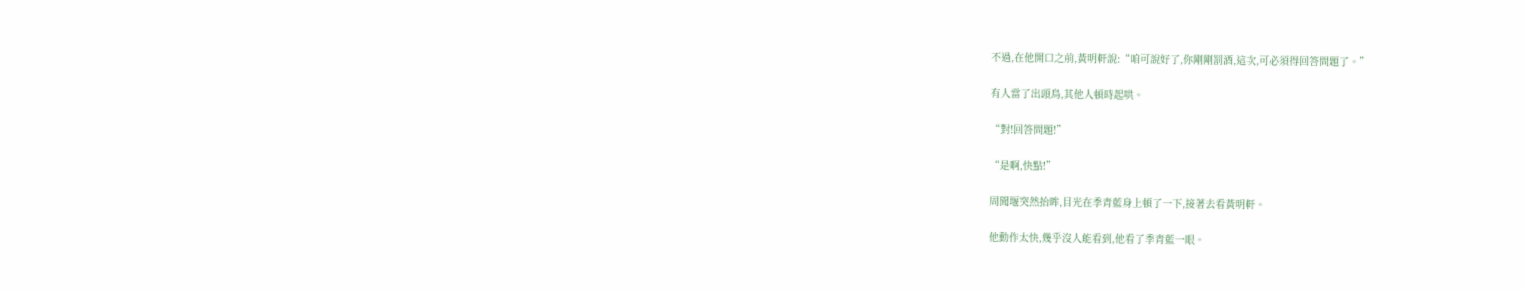不過,在他開口之前,黃明軒說:“咱可說好了,你剛剛罰酒,這次,可必須得回答問題了。”

有人當了出頭鳥,其他人頓時起哄。

“對!回答問題!”

“是啊,快點!”

周聞堰突然抬眸,目光在季青藍身上頓了一下,接著去看黃明軒。

他動作太快,幾乎沒人能看到,他看了季青藍一眼。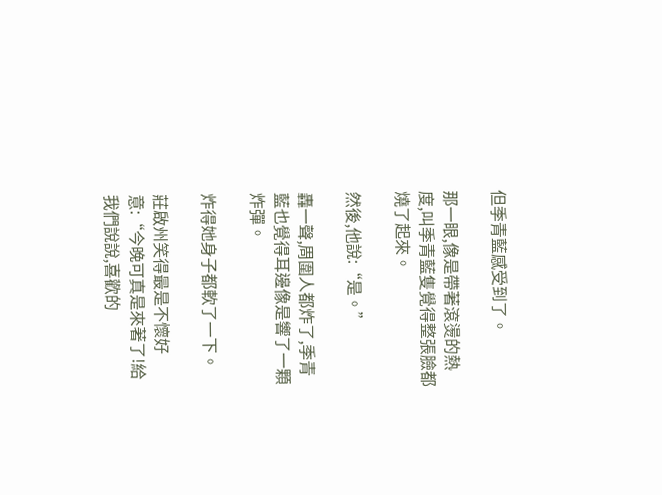但季青藍感受到了。

那一眼,像是帶著滾燙的熱度,叫季青藍隻覺得整張臉都燒了起來。

然後,他說:“是。”

轟一聲,周圍人都炸了,季青藍也覺得耳邊像是響了一顆炸彈。

炸得她身子都軟了一下。

莊啟州笑得最是不懷好意:“今晚可真是來著了!給我們說說,喜歡的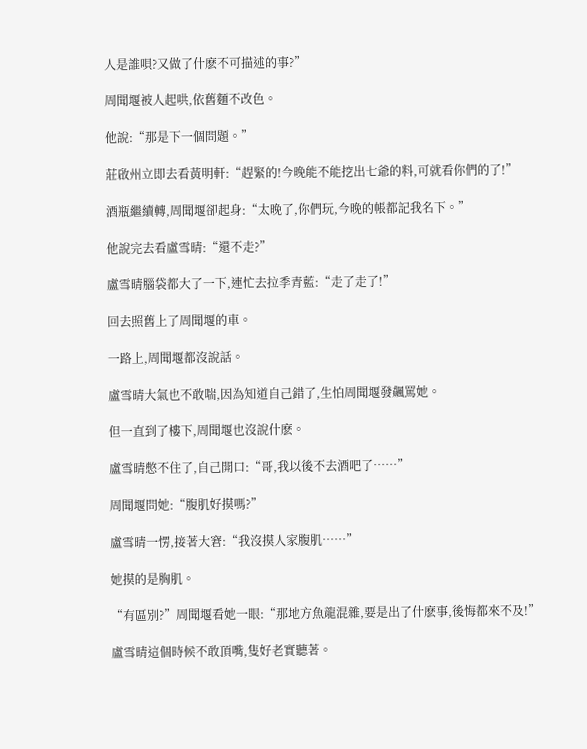人是誰唄?又做了什麽不可描述的事?”

周聞堰被人起哄,依舊麵不改色。

他說:“那是下一個問題。”

莊啟州立即去看黃明軒:“趕緊的!今晚能不能挖出七爺的料,可就看你們的了!”

酒瓶繼續轉,周聞堰卻起身:“太晚了,你們玩,今晚的帳都記我名下。”

他說完去看盧雪晴:“還不走?”

盧雪晴腦袋都大了一下,連忙去拉季青藍:“走了走了!”

回去照舊上了周聞堰的車。

一路上,周聞堰都沒說話。

盧雪晴大氣也不敢喘,因為知道自己錯了,生怕周聞堰發飆罵她。

但一直到了樓下,周聞堰也沒說什麽。

盧雪晴憋不住了,自己開口:“哥,我以後不去酒吧了……”

周聞堰問她:“腹肌好摸嗎?”

盧雪晴一愣,接著大窘:“我沒摸人家腹肌……”

她摸的是胸肌。

“有區別?”周聞堰看她一眼:“那地方魚龍混雜,要是出了什麽事,後悔都來不及!”

盧雪晴這個時候不敢頂嘴,隻好老實聽著。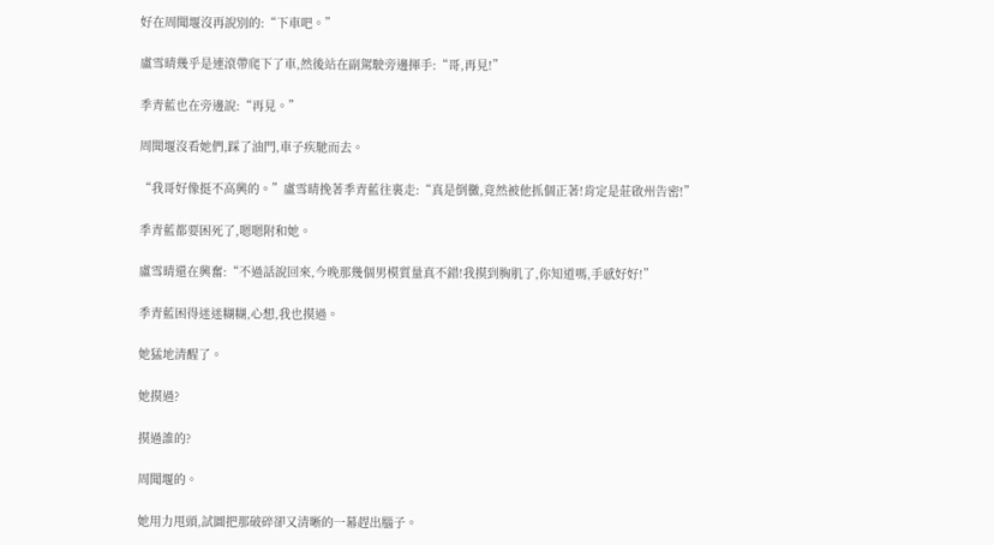好在周聞堰沒再說別的:“下車吧。”

盧雪晴幾乎是連滾帶爬下了車,然後站在副駕駛旁邊揮手:“哥,再見!”

季青藍也在旁邊說:“再見。”

周聞堰沒看她們,踩了油門,車子疾馳而去。

“我哥好像挺不高興的。”盧雪晴挽著季青藍往裏走:“真是倒黴,竟然被他抓個正著!肯定是莊啟州告密!”

季青藍都要困死了,嗯嗯附和她。

盧雪晴還在興奮:“不過話說回來,今晚那幾個男模質量真不錯!我摸到胸肌了,你知道嗎,手感好好!”

季青藍困得迷迷糊糊,心想,我也摸過。

她猛地清醒了。

她摸過?

摸過誰的?

周聞堰的。

她用力甩頭,試圖把那破碎卻又清晰的一幕趕出腦子。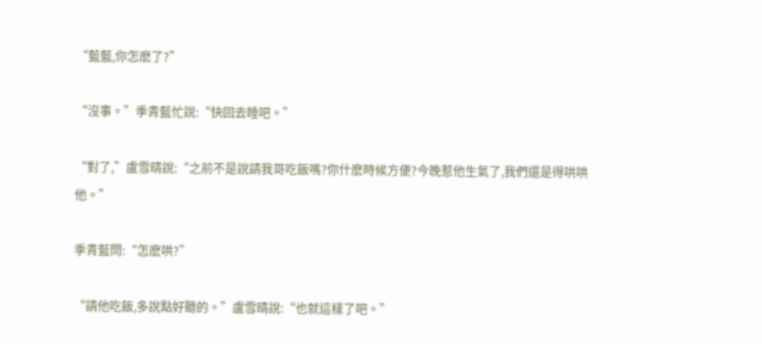“藍藍,你怎麽了?”

“沒事。”季青藍忙說:“快回去睡吧。”

“對了,”盧雪晴說:“之前不是說請我哥吃飯嗎?你什麽時候方便?今晚惹他生氣了,我們還是得哄哄他。”

季青藍問:“怎麽哄?”

“請他吃飯,多說點好聽的。”盧雪晴說:“也就這樣了吧。”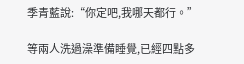季青藍說:“你定吧,我哪天都行。”

等兩人洗過澡準備睡覺,已經四點多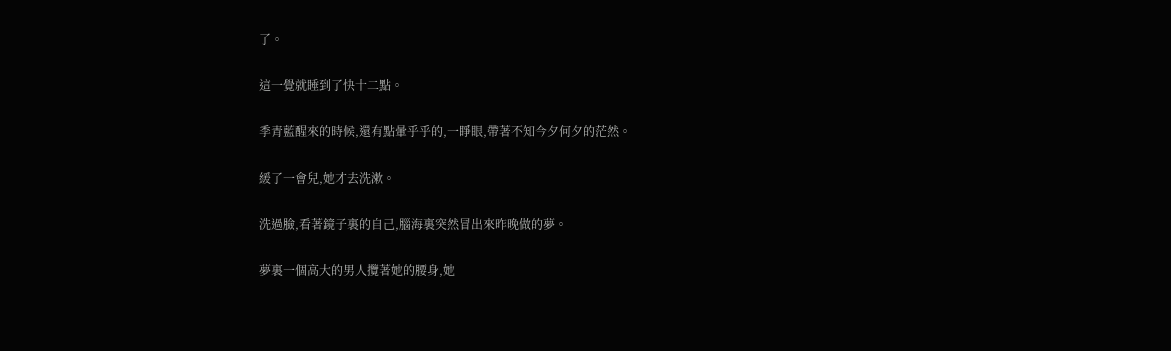了。

這一覺就睡到了快十二點。

季青藍醒來的時候,還有點暈乎乎的,一睜眼,帶著不知今夕何夕的茫然。

緩了一會兒,她才去洗漱。

洗過臉,看著鏡子裏的自己,腦海裏突然冒出來昨晚做的夢。

夢裏一個高大的男人攬著她的腰身,她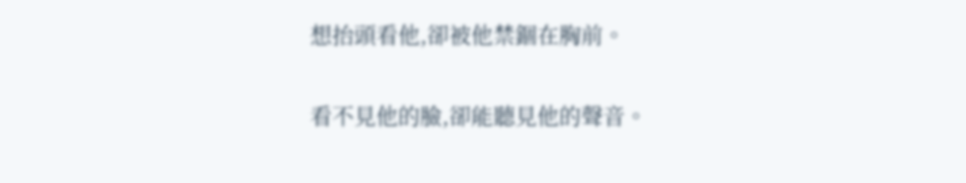想抬頭看他,卻被他禁錮在胸前。

看不見他的臉,卻能聽見他的聲音。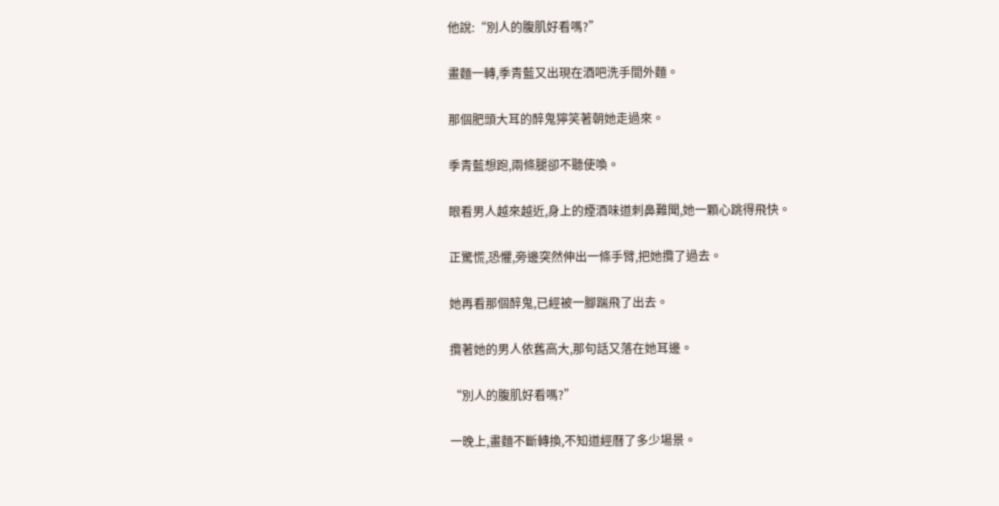他說:“別人的腹肌好看嗎?”

畫麵一轉,季青藍又出現在酒吧洗手間外麵。

那個肥頭大耳的醉鬼獰笑著朝她走過來。

季青藍想跑,兩條腿卻不聽使喚。

眼看男人越來越近,身上的煙酒味道刺鼻難聞,她一顆心跳得飛快。

正驚慌,恐懼,旁邊突然伸出一條手臂,把她攬了過去。

她再看那個醉鬼,已經被一腳踹飛了出去。

攬著她的男人依舊高大,那句話又落在她耳邊。

“別人的腹肌好看嗎?”

一晚上,畫麵不斷轉換,不知道經曆了多少場景。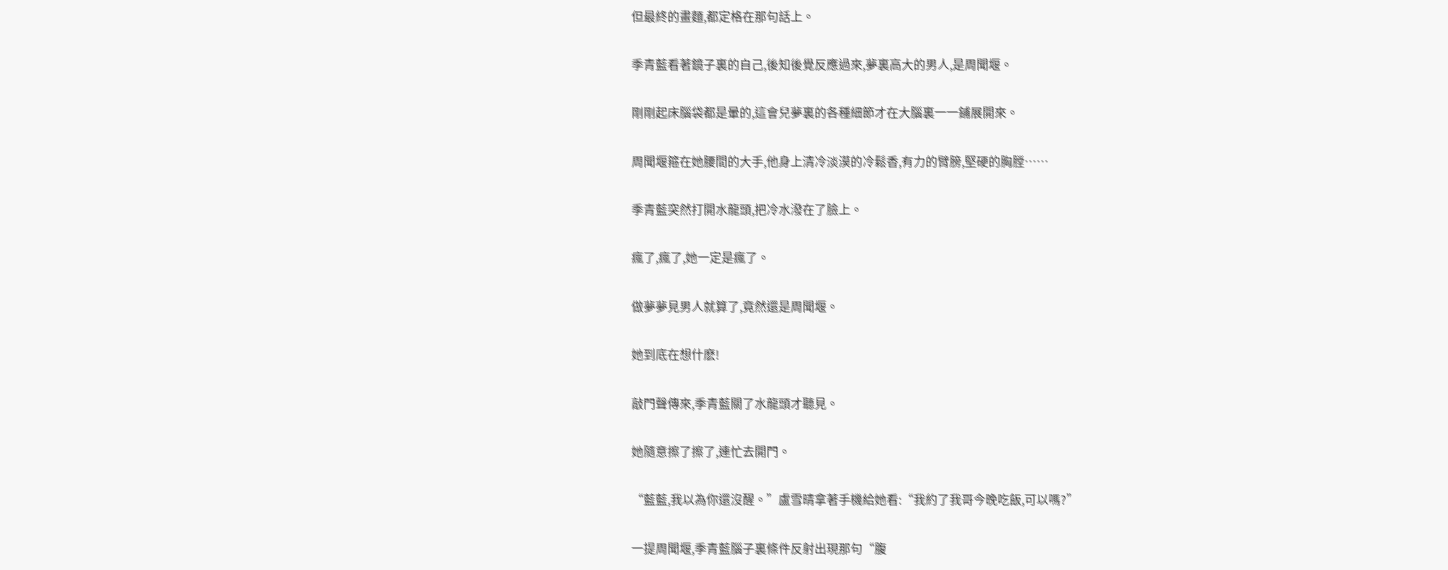但最終的畫麵,都定格在那句話上。

季青藍看著鏡子裏的自己,後知後覺反應過來,夢裏高大的男人,是周聞堰。

剛剛起床腦袋都是暈的,這會兒夢裏的各種細節才在大腦裏一一鋪展開來。

周聞堰箍在她腰間的大手,他身上清冷淡漠的冷鬆香,有力的臂膀,堅硬的胸膛……

季青藍突然打開水龍頭,把冷水潑在了臉上。

瘋了,瘋了,她一定是瘋了。

做夢夢見男人就算了,竟然還是周聞堰。

她到底在想什麽!

敲門聲傳來,季青藍關了水龍頭才聽見。

她隨意擦了擦了,連忙去開門。

“藍藍,我以為你還沒醒。”盧雪晴拿著手機給她看:“我約了我哥今晚吃飯,可以嗎?”

一提周聞堰,季青藍腦子裏條件反射出現那句“腹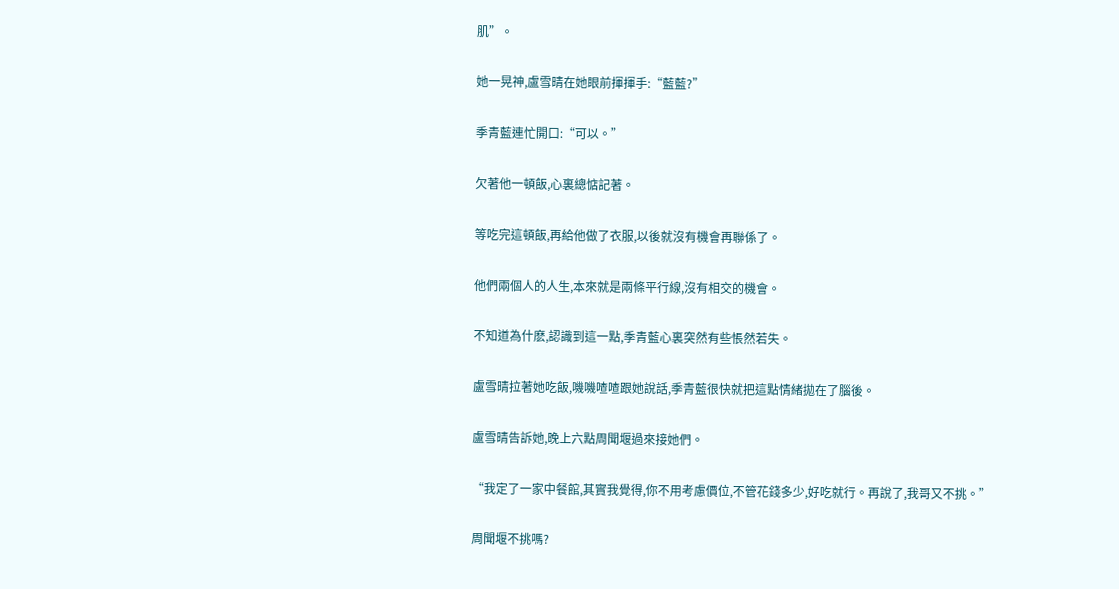肌”。

她一晃神,盧雪晴在她眼前揮揮手:“藍藍?”

季青藍連忙開口:“可以。”

欠著他一頓飯,心裏總惦記著。

等吃完這頓飯,再給他做了衣服,以後就沒有機會再聯係了。

他們兩個人的人生,本來就是兩條平行線,沒有相交的機會。

不知道為什麽,認識到這一點,季青藍心裏突然有些悵然若失。

盧雪晴拉著她吃飯,嘰嘰喳喳跟她說話,季青藍很快就把這點情緒拋在了腦後。

盧雪晴告訴她,晚上六點周聞堰過來接她們。

“我定了一家中餐館,其實我覺得,你不用考慮價位,不管花錢多少,好吃就行。再說了,我哥又不挑。”

周聞堰不挑嗎?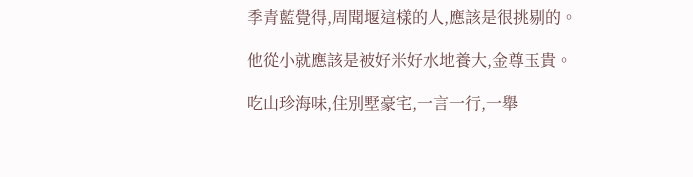季青藍覺得,周聞堰這樣的人,應該是很挑剔的。

他從小就應該是被好米好水地養大,金尊玉貴。

吃山珍海味,住別墅豪宅,一言一行,一舉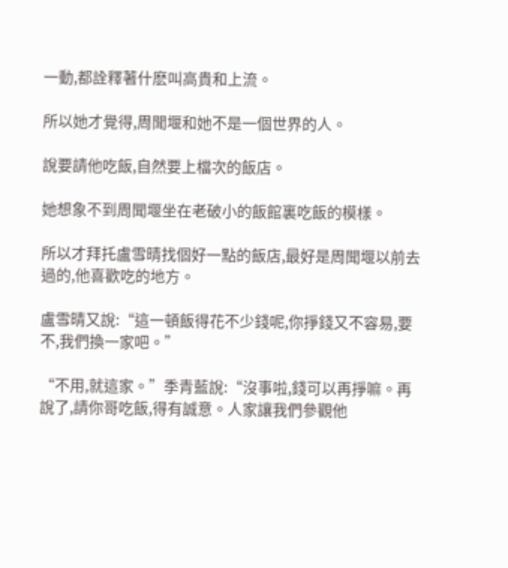一動,都詮釋著什麽叫高貴和上流。

所以她才覺得,周聞堰和她不是一個世界的人。

說要請他吃飯,自然要上檔次的飯店。

她想象不到周聞堰坐在老破小的飯館裏吃飯的模樣。

所以才拜托盧雪晴找個好一點的飯店,最好是周聞堰以前去過的,他喜歡吃的地方。

盧雪晴又說:“這一頓飯得花不少錢呢,你掙錢又不容易,要不,我們換一家吧。”

“不用,就這家。”季青藍說:“沒事啦,錢可以再掙嘛。再說了,請你哥吃飯,得有誠意。人家讓我們參觀他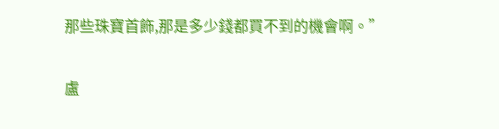那些珠寶首飾,那是多少錢都買不到的機會啊。”

盧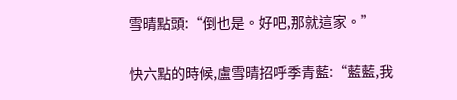雪晴點頭:“倒也是。好吧,那就這家。”

快六點的時候,盧雪晴招呼季青藍:“藍藍,我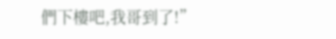們下樓吧,我哥到了!”